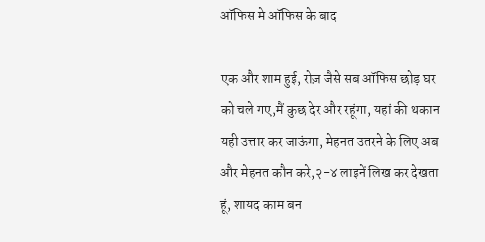ऑफिस मे ऑफिस के बाद

एक और शाम हुई, रोज़ जैसे सब ऑफिस छोड़ घर को चले गए,मैं कुछ देर और रहूंगा, यहां की थकान यही उत्तार कर जाऊंगा, मेहनत उतरने के लिए अब और मेहनत कौन करे,२-४ लाइनें लिख कर देखता हूं, शायद काम बन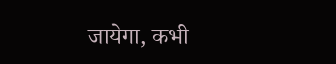जायेगा, कभी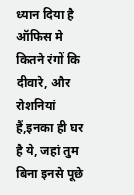ध्यान दिया है ऑफिस मे कितने रंगों कि दीवारे, और रोशनियां हैं,इनका ही घर है ये, जहां तुम बिना इनसे पूछे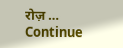रोज़ … Continue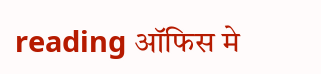reading ऑफिस मे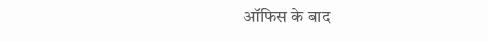ऑफिस के बाद